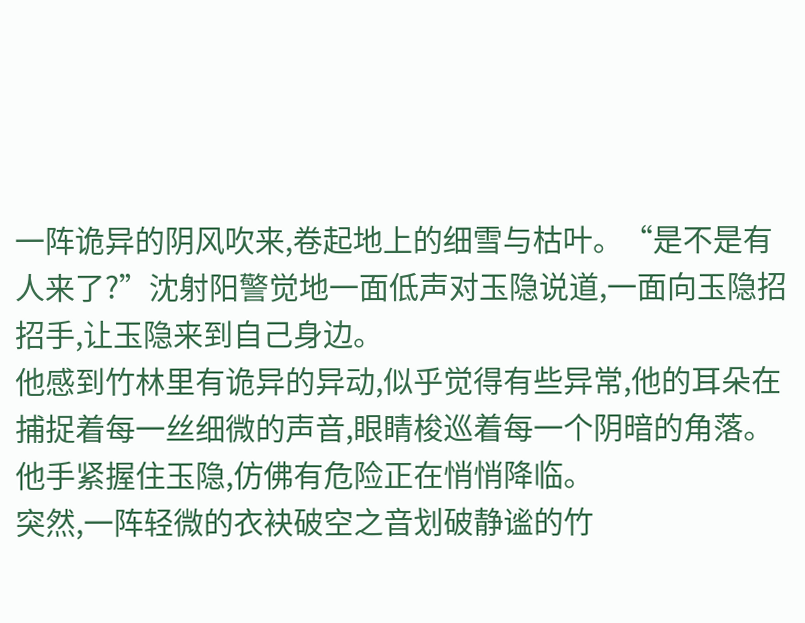一阵诡异的阴风吹来,卷起地上的细雪与枯叶。“是不是有人来了?”沈射阳警觉地一面低声对玉隐说道,一面向玉隐招招手,让玉隐来到自己身边。
他感到竹林里有诡异的异动,似乎觉得有些异常,他的耳朵在捕捉着每一丝细微的声音,眼睛梭巡着每一个阴暗的角落。他手紧握住玉隐,仿佛有危险正在悄悄降临。
突然,一阵轻微的衣袂破空之音划破静谧的竹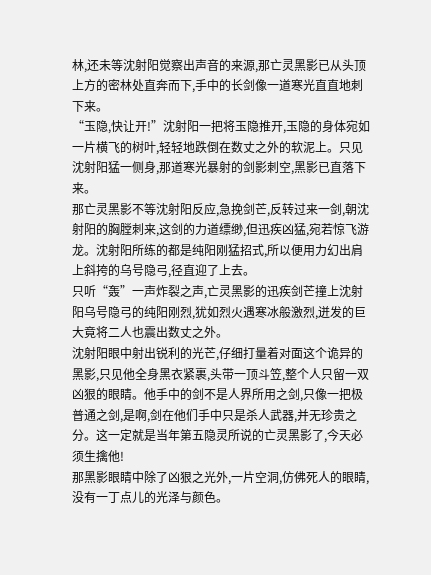林,还未等沈射阳觉察出声音的来源,那亡灵黑影已从头顶上方的密林处直奔而下,手中的长剑像一道寒光直直地刺下来。
“玉隐,快让开!”沈射阳一把将玉隐推开,玉隐的身体宛如一片横飞的树叶,轻轻地跌倒在数丈之外的软泥上。只见沈射阳猛一侧身,那道寒光暴射的剑影刺空,黑影已直落下来。
那亡灵黑影不等沈射阳反应,急挽剑芒,反转过来一剑,朝沈射阳的胸膛刺来,这剑的力道缥缈,但迅疾凶猛,宛若惊飞游龙。沈射阳所练的都是纯阳刚猛招式,所以便用力幻出肩上斜挎的乌号隐弓,径直迎了上去。
只听“轰”一声炸裂之声,亡灵黑影的迅疾剑芒撞上沈射阳乌号隐弓的纯阳刚烈,犹如烈火遇寒冰般激烈,迸发的巨大竟将二人也震出数丈之外。
沈射阳眼中射出锐利的光芒,仔细打量着对面这个诡异的黑影,只见他全身黑衣紧裹,头带一顶斗笠,整个人只留一双凶狠的眼睛。他手中的剑不是人界所用之剑,只像一把极普通之剑,是啊,剑在他们手中只是杀人武器,并无珍贵之分。这一定就是当年第五隐灵所说的亡灵黑影了,今天必须生擒他!
那黑影眼睛中除了凶狠之光外,一片空洞,仿佛死人的眼睛,没有一丁点儿的光泽与颜色。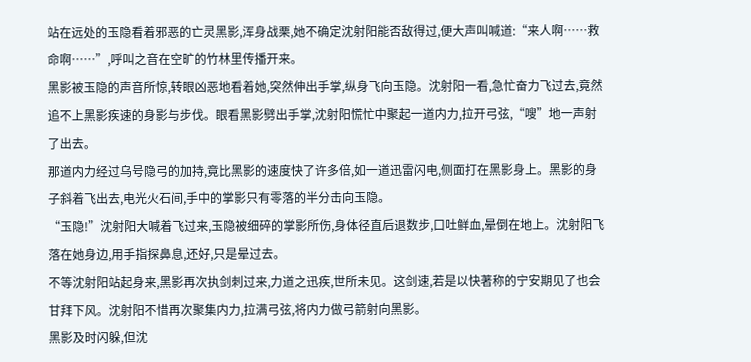站在远处的玉隐看着邪恶的亡灵黑影,浑身战栗,她不确定沈射阳能否敌得过,便大声叫喊道:“来人啊……救命啊……”,呼叫之音在空旷的竹林里传播开来。
黑影被玉隐的声音所惊,转眼凶恶地看着她,突然伸出手掌,纵身飞向玉隐。沈射阳一看,急忙奋力飞过去,竟然追不上黑影疾速的身影与步伐。眼看黑影劈出手掌,沈射阳慌忙中聚起一道内力,拉开弓弦,“嗖”地一声射了出去。
那道内力经过乌号隐弓的加持,竟比黑影的速度快了许多倍,如一道迅雷闪电,侧面打在黑影身上。黑影的身子斜着飞出去,电光火石间,手中的掌影只有零落的半分击向玉隐。
“玉隐!”沈射阳大喊着飞过来,玉隐被细碎的掌影所伤,身体径直后退数步,口吐鲜血,晕倒在地上。沈射阳飞落在她身边,用手指探鼻息,还好,只是晕过去。
不等沈射阳站起身来,黑影再次执剑刺过来,力道之迅疾,世所未见。这剑速,若是以快著称的宁安期见了也会甘拜下风。沈射阳不惜再次聚集内力,拉满弓弦,将内力做弓箭射向黑影。
黑影及时闪躲,但沈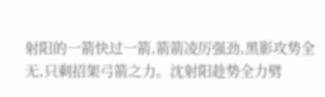射阳的一箭快过一箭,箭箭凌厉强劲,黑影攻势全无,只剩招架弓箭之力。沈射阳趁势全力劈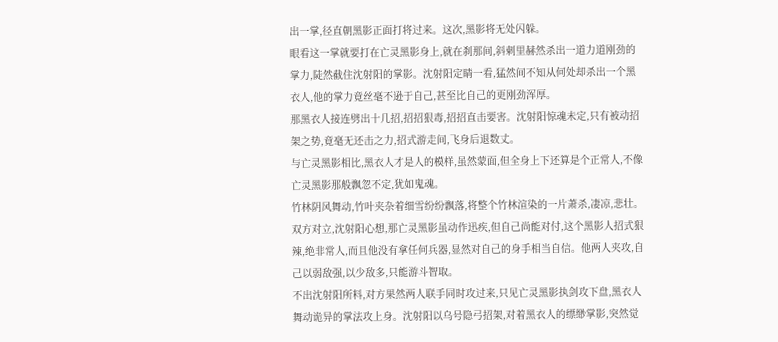出一掌,径直朝黑影正面打将过来。这次,黑影将无处闪躲。
眼看这一掌就要打在亡灵黑影身上,就在刹那间,斜刺里赫然杀出一道力道刚劲的掌力,陡然截住沈射阳的掌影。沈射阳定睛一看,猛然间不知从何处却杀出一个黑衣人,他的掌力竟丝毫不逊于自己,甚至比自己的更刚劲浑厚。
那黑衣人接连劈出十几招,招招狠毒,招招直击要害。沈射阳惊魂未定,只有被动招架之势,竟毫无还击之力,招式游走间,飞身后退数丈。
与亡灵黑影相比,黑衣人才是人的模样,虽然蒙面,但全身上下还算是个正常人,不像亡灵黑影那般飘忽不定,犹如鬼魂。
竹林阴风舞动,竹叶夹杂着细雪纷纷飘落,将整个竹林渲染的一片萧杀,凄凉,悲壮。
双方对立,沈射阳心想,那亡灵黑影虽动作迅疾,但自己尚能对付,这个黑影人招式狠辣,绝非常人,而且他没有拿任何兵器,显然对自己的身手相当自信。他两人夹攻,自己以弱敌强,以少敌多,只能游斗智取。
不出沈射阳所料,对方果然两人联手同时攻过来,只见亡灵黑影执剑攻下盘,黑衣人舞动诡异的掌法攻上身。沈射阳以乌号隐弓招架,对着黑衣人的缥缈掌影,突然觉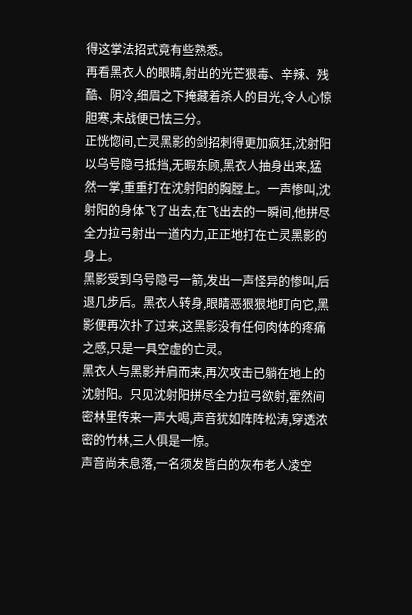得这掌法招式竟有些熟悉。
再看黑衣人的眼睛,射出的光芒狠毒、辛辣、残酷、阴冷,细眉之下掩藏着杀人的目光,令人心惊胆寒,未战便已怯三分。
正恍惚间,亡灵黑影的剑招刺得更加疯狂,沈射阳以乌号隐弓抵挡,无暇东顾,黑衣人抽身出来,猛然一掌,重重打在沈射阳的胸膛上。一声惨叫,沈射阳的身体飞了出去,在飞出去的一瞬间,他拼尽全力拉弓射出一道内力,正正地打在亡灵黑影的身上。
黑影受到乌号隐弓一箭,发出一声怪异的惨叫,后退几步后。黑衣人转身,眼睛恶狠狠地盯向它,黑影便再次扑了过来,这黑影没有任何肉体的疼痛之感,只是一具空虚的亡灵。
黑衣人与黑影并肩而来,再次攻击已躺在地上的沈射阳。只见沈射阳拼尽全力拉弓欲射,霍然间密林里传来一声大喝,声音犹如阵阵松涛,穿透浓密的竹林,三人俱是一惊。
声音尚未息落,一名须发皆白的灰布老人凌空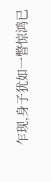乍现,身子犹如一瞥惊鸿已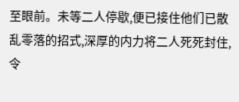至眼前。未等二人停歇,便已接住他们已散乱零落的招式,深厚的内力将二人死死封住,令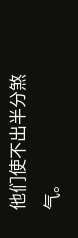他们使不出半分煞气。